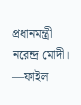প্রধানমন্ত্রী নরেন্দ্র মোদী। —ফাইল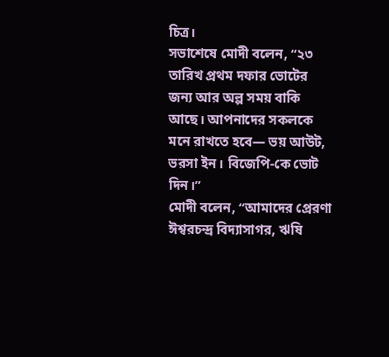চিত্র।
সভাশেষে মোদী বলেন, “২৩ তারিখ প্রথম দফার ভোটের জন্য আর অল্প সময় বাকি আছে। আপনাদের সকলকে মনে রাখতে হবে— ভয় আউট, ভরসা ইন। বিজেপি-কে ভোট দিন।”
মোদী বলেন, “আমাদের প্রেরণা ঈশ্বরচন্দ্র বিদ্যাসাগর, ঋষি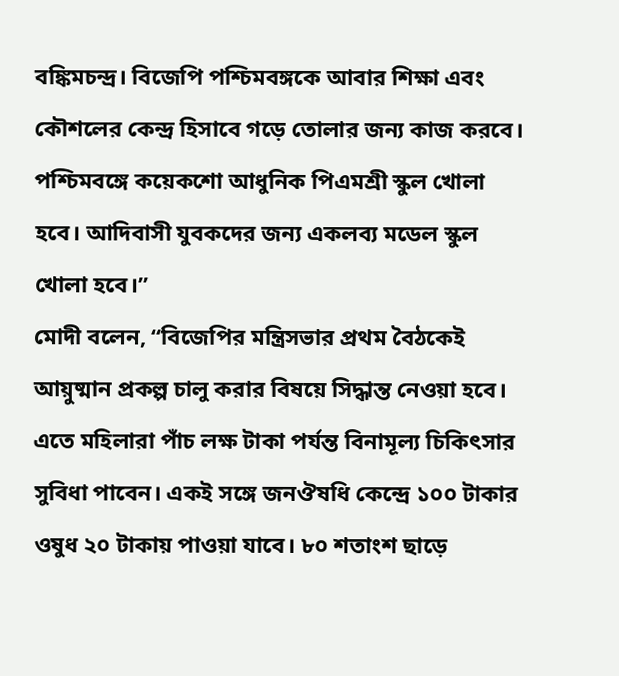বঙ্কিমচন্দ্র। বিজেপি পশ্চিমবঙ্গকে আবার শিক্ষা এবং কৌশলের কেন্দ্র হিসাবে গড়ে তোলার জন্য কাজ করবে। পশ্চিমবঙ্গে কয়েকশো আধুনিক পিএমশ্রী স্কুল খোলা হবে। আদিবাসী যুবকদের জন্য একলব্য মডেল স্কুল খোলা হবে।”
মোদী বলেন, “বিজেপির মন্ত্রিসভার প্রথম বৈঠকেই আয়ুষ্মান প্রকল্প চালু করার বিষয়ে সিদ্ধান্ত নেওয়া হবে। এতে মহিলারা পাঁচ লক্ষ টাকা পর্যন্ত বিনামূল্য চিকিৎসার সুবিধা পাবেন। একই সঙ্গে জনঔষধি কেন্দ্রে ১০০ টাকার ওষুধ ২০ টাকায় পাওয়া যাবে। ৮০ শতাংশ ছাড়ে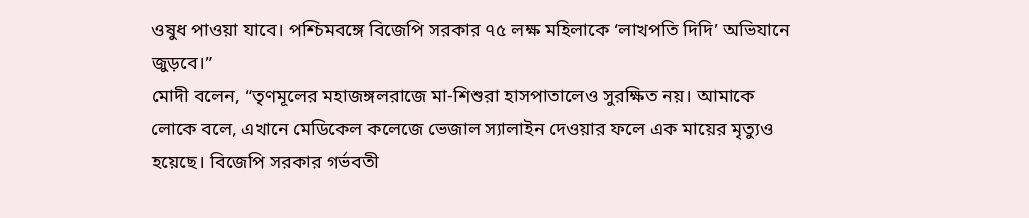ওষুধ পাওয়া যাবে। পশ্চিমবঙ্গে বিজেপি সরকার ৭৫ লক্ষ মহিলাকে ‘লাখপতি দিদি’ অভিযানে জুড়বে।”
মোদী বলেন, “তৃণমূলের মহাজঙ্গলরাজে মা-শিশুরা হাসপাতালেও সুরক্ষিত নয়। আমাকে লোকে বলে, এখানে মেডিকেল কলেজে ভেজাল স্যালাইন দেওয়ার ফলে এক মায়ের মৃত্যুও হয়েছে। বিজেপি সরকার গর্ভবতী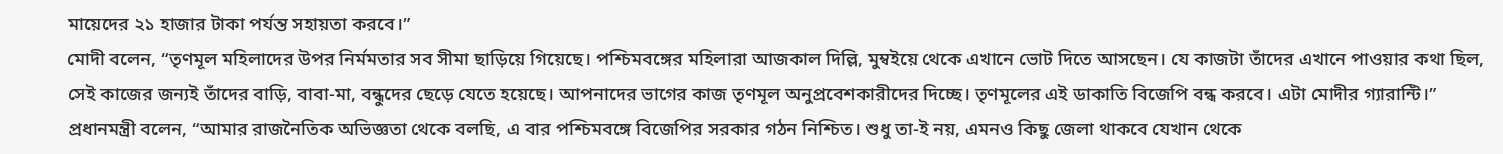মায়েদের ২১ হাজার টাকা পর্যন্ত সহায়তা করবে।”
মোদী বলেন, “তৃণমূল মহিলাদের উপর নির্মমতার সব সীমা ছাড়িয়ে গিয়েছে। পশ্চিমবঙ্গের মহিলারা আজকাল দিল্লি, মুম্বইয়ে থেকে এখানে ভোট দিতে আসছেন। যে কাজটা তাঁদের এখানে পাওয়ার কথা ছিল, সেই কাজের জন্যই তাঁদের বাড়ি, বাবা-মা, বন্ধুদের ছেড়ে যেতে হয়েছে। আপনাদের ভাগের কাজ তৃণমূল অনুপ্রবেশকারীদের দিচ্ছে। তৃণমূলের এই ডাকাতি বিজেপি বন্ধ করবে। এটা মোদীর গ্যারান্টি।”
প্রধানমন্ত্রী বলেন, “আমার রাজনৈতিক অভিজ্ঞতা থেকে বলছি, এ বার পশ্চিমবঙ্গে বিজেপির সরকার গঠন নিশ্চিত। শুধু তা-ই নয়, এমনও কিছু জেলা থাকবে যেখান থেকে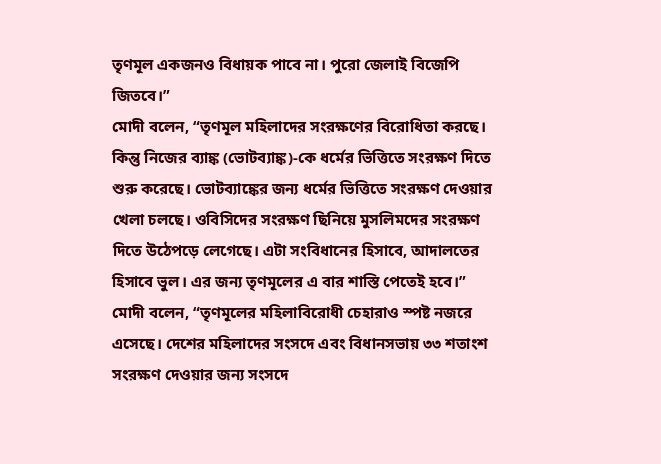তৃণমূল একজনও বিধায়ক পাবে না। পুরো জেলাই বিজেপি জিতবে।”
মোদী বলেন, “তৃণমূল মহিলাদের সংরক্ষণের বিরোধিতা করছে। কিন্তু নিজের ব্যাঙ্ক (ভোটব্যাঙ্ক)-কে ধর্মের ভিত্তিতে সংরক্ষণ দিতে শুরু করেছে। ভোটব্যাঙ্কের জন্য ধর্মের ভিত্তিতে সংরক্ষণ দেওয়ার খেলা চলছে। ওবিসিদের সংরক্ষণ ছিনিয়ে মুসলিমদের সংরক্ষণ দিতে উঠেপড়ে লেগেছে। এটা সংবিধানের হিসাবে, আদালতের হিসাবে ভুল। এর জন্য তৃণমূলের এ বার শাস্তি পেতেই হবে।”
মোদী বলেন, “তৃণমূলের মহিলাবিরোধী চেহারাও স্পষ্ট নজরে এসেছে। দেশের মহিলাদের সংসদে এবং বিধানসভায় ৩৩ শতাংশ সংরক্ষণ দেওয়ার জন্য সংসদে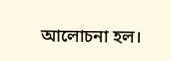আলোচনা হল।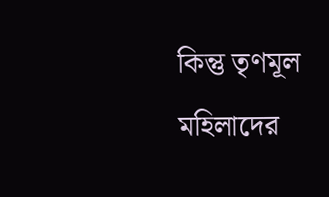কিন্তু তৃণমূল মহিলাদের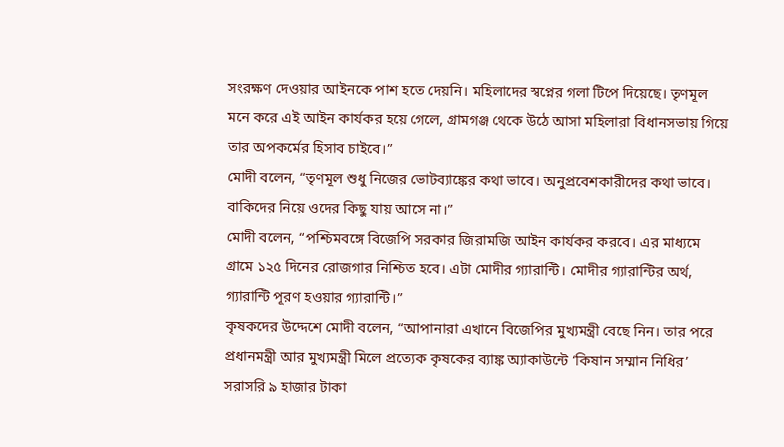সংরক্ষণ দেওয়ার আইনকে পাশ হতে দেয়নি। মহিলাদের স্বপ্নের গলা টিপে দিয়েছে। তৃণমূল মনে করে এই আইন কার্যকর হয়ে গেলে, গ্রামগঞ্জ থেকে উঠে আসা মহিলারা বিধানসভায় গিয়ে তার অপকর্মের হিসাব চাইবে।”
মোদী বলেন, “তৃণমূল শুধু নিজের ভোটব্যাঙ্কের কথা ভাবে। অনুপ্রবেশকারীদের কথা ভাবে। বাকিদের নিয়ে ওদের কিছু যায় আসে না।”
মোদী বলেন, “পশ্চিমবঙ্গে বিজেপি সরকার জিরামজি আইন কার্যকর করবে। এর মাধ্যমে গ্রামে ১২৫ দিনের রোজগার নিশ্চিত হবে। এটা মোদীর গ্যারান্টি। মোদীর গ্যারান্টির অর্থ, গ্যারান্টি পূরণ হওয়ার গ্যারান্টি।”
কৃষকদের উদ্দেশে মোদী বলেন, “আপানারা এখানে বিজেপির মুখ্যমন্ত্রী বেছে নিন। তার পরে প্রধানমন্ত্রী আর মুখ্যমন্ত্রী মিলে প্রত্যেক কৃষকের ব্যাঙ্ক অ্যাকাউন্টে ‘কিষান সম্মান নিধির’ সরাসরি ৯ হাজার টাকা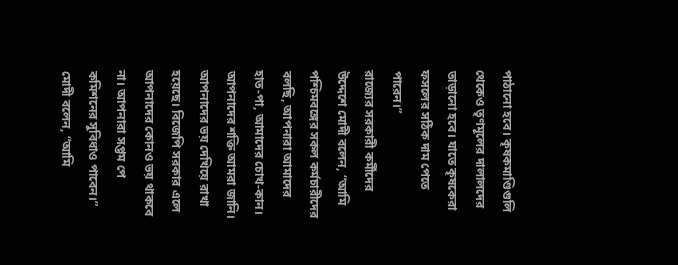পাঠানো হবে। কৃষকমাণ্ডিগুলি থেকেও তৃণমূলের দালালদের তাড়ানো হবে। যাতে কৃষকেরা ফসলের সঠিক দাম পেতে পারেন।”
রাজ্যের সরকারী কর্মীদের উদ্দেশে মোদী বলেন, “আমি পশ্চিমবঙ্গের সকল কর্মচারীদের বলছি, আপনারা আমাদের হাত-পা, আমাদের চোখ-কান। আপনাদের শক্তি আমরা জানি। আপনাদের ভয় দেখিয়ে রাখা হয়েছে। বিজেপি সরকার এলে আপনাদের কোনও ভয় থাকবে না। আপনারা সপ্তম পে কমিশনের সুবিধাও পাবেন।”
মোদী বলেন, “আমি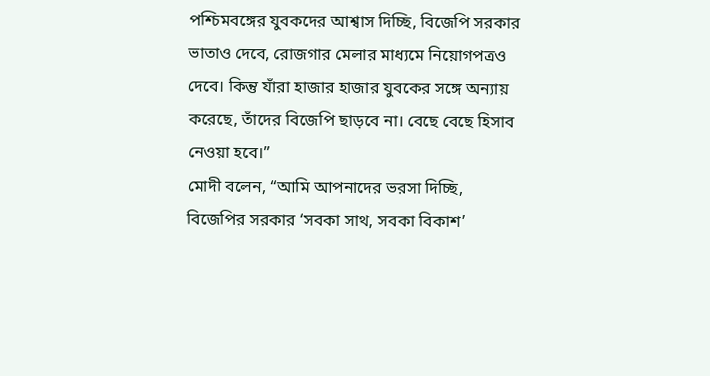পশ্চিমবঙ্গের যুবকদের আশ্বাস দিচ্ছি, বিজেপি সরকার ভাতাও দেবে, রোজগার মেলার মাধ্যমে নিয়োগপত্রও দেবে। কিন্তু যাঁরা হাজার হাজার যুবকের সঙ্গে অন্যায় করেছে, তাঁদের বিজেপি ছাড়বে না। বেছে বেছে হিসাব নেওয়া হবে।”
মোদী বলেন, “আমি আপনাদের ভরসা দিচ্ছি, বিজেপির সরকার ‘সবকা সাথ, সবকা বিকাশ’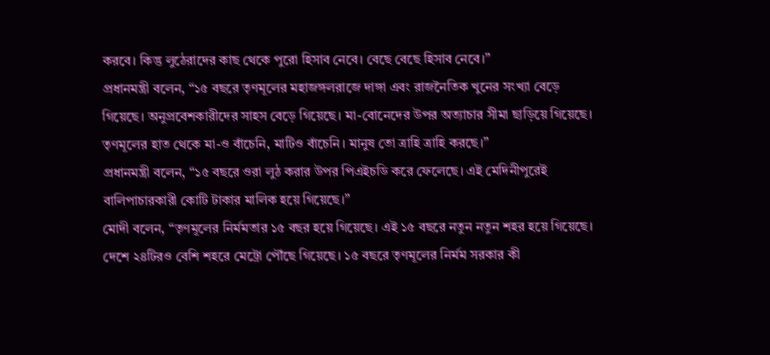করবে। কিন্তু লুঠেরাদের কাছ থেকে পুরো হিসাব নেবে। বেছে বেছে হিসাব নেবে।”
প্রধানমন্ত্রী বলেন, “১৫ বছরে তৃণমূলের মহাজঙ্গলরাজে দাঙ্গা এবং রাজনৈতিক খুনের সংখ্যা বেড়ে গিয়েছে। অনুপ্রবেশকারীদের সাহস বেড়ে গিয়েছে। মা-বোনেদের উপর অত্যাচার সীমা ছাড়িয়ে গিয়েছে। তৃণমূলের হাত থেকে মা-ও বাঁচেনি, মাটিও বাঁচেনি। মানুষ তো ত্রাহি ত্রাহি করছে।”
প্রধানমন্ত্রী বলেন, “১৫ বছরে ওরা লুঠ করার উপর পিএইচডি করে ফেলেছে। এই মেদিনীপুরেই বালিপাচারকারী কোটি টাকার মালিক হয়ে গিয়েছে।”
মোদী বলেন, “তৃণমূলের নির্মমতার ১৫ বছর হয়ে গিয়েছে। এই ১৫ বছরে নতুন নতুন শহর হয়ে গিয়েছে। দেশে ২৪টিরও বেশি শহরে মেট্রো পৌঁছে গিয়েছে। ১৫ বছরে তৃণমূলের নির্মম সরকার কী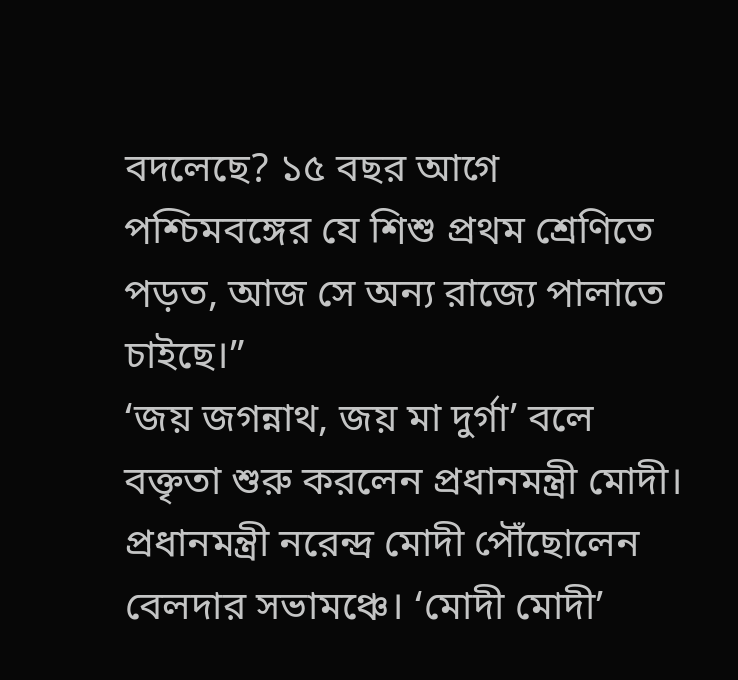বদলেছে? ১৫ বছর আগে পশ্চিমবঙ্গের যে শিশু প্রথম শ্রেণিতে পড়ত, আজ সে অন্য রাজ্যে পালাতে চাইছে।”
‘জয় জগন্নাথ, জয় মা দুর্গা’ বলে বক্তৃতা শুরু করলেন প্রধানমন্ত্রী মোদী।
প্রধানমন্ত্রী নরেন্দ্র মোদী পৌঁছোলেন বেলদার সভামঞ্চে। ‘মোদী মোদী’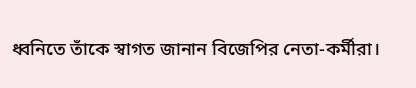ধ্বনিতে তাঁকে স্বাগত জানান বিজেপির নেতা-কর্মীরা।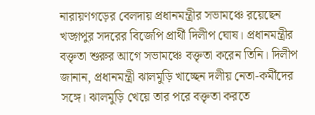নারায়ণগড়ের বেলদায় প্রধানমন্ত্রীর সভামঞ্চে রয়েছেন খড়্গপুর সদরের বিজেপি প্রার্থী দিলীপ ঘোষ। প্রধানমন্ত্রীর বক্তৃতা শুরুর আগে সভামঞ্চে বক্তৃতা করেন তিনি। দিলীপ জানান, প্রধানমন্ত্রী ঝালমুড়ি খাচ্ছেন দলীয় নেতা-কর্মীদের সঙ্গে। ঝালমুড়ি খেয়ে তার পরে বক্তৃতা করতে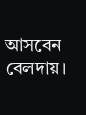আসবেন বেলদায়।